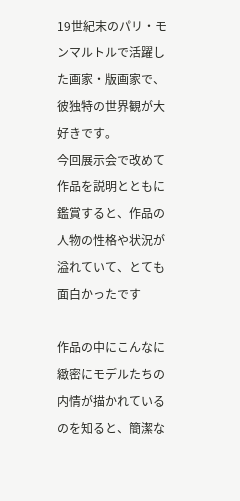19世紀末のパリ・モンマルトルで活躍した画家・版画家で、彼独特の世界観が大好きです。
今回展示会で改めて作品を説明とともに鑑賞すると、作品の人物の性格や状況が溢れていて、とても面白かったです

作品の中にこんなに緻密にモデルたちの内情が描かれているのを知ると、簡潔な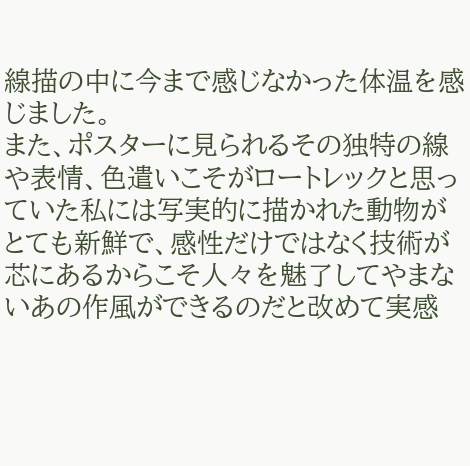線描の中に今まで感じなかった体温を感じました。
また、ポスターに見られるその独特の線や表情、色遣いこそがロートレックと思っていた私には写実的に描かれた動物がとても新鮮で、感性だけではなく技術が芯にあるからこそ人々を魅了してやまないあの作風ができるのだと改めて実感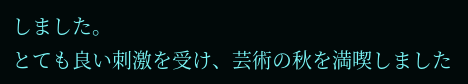しました。
とても良い刺激を受け、芸術の秋を満喫しました